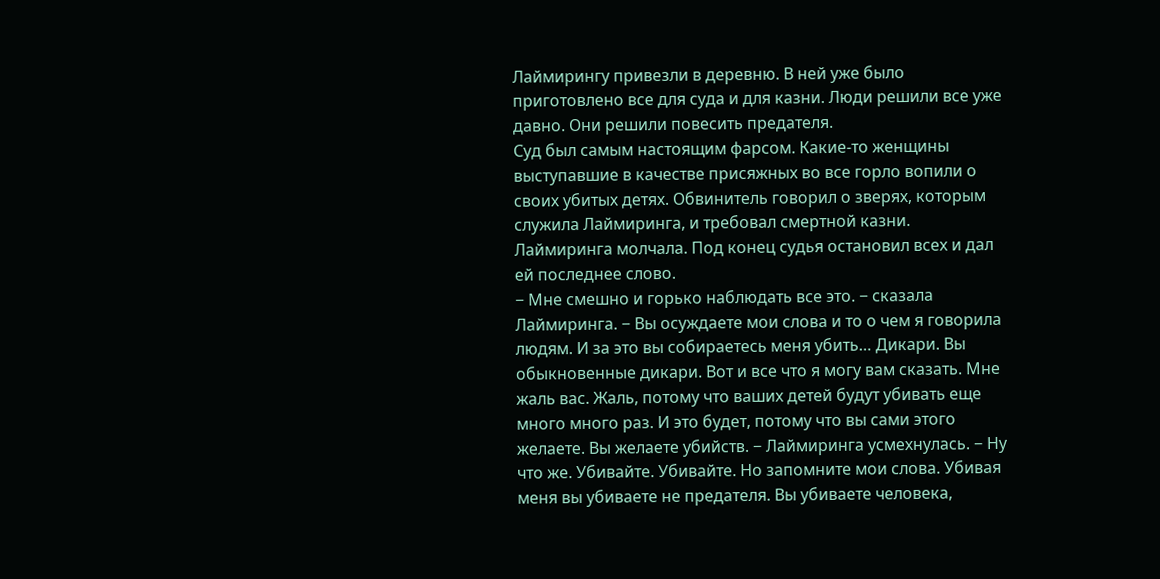Лаймирингу привезли в деревню. В ней уже было приготовлено все для суда и для казни. Люди решили все уже давно. Они решили повесить предателя.
Суд был самым настоящим фарсом. Какие-то женщины выступавшие в качестве присяжных во все горло вопили о своих убитых детях. Обвинитель говорил о зверях, которым служила Лаймиринга, и требовал смертной казни.
Лаймиринга молчала. Под конец судья остановил всех и дал ей последнее слово.
− Мне смешно и горько наблюдать все это. − сказала Лаймиринга. − Вы осуждаете мои слова и то о чем я говорила людям. И за это вы собираетесь меня убить… Дикари. Вы обыкновенные дикари. Вот и все что я могу вам сказать. Мне жаль вас. Жаль, потому что ваших детей будут убивать еще много много раз. И это будет, потому что вы сами этого желаете. Вы желаете убийств. − Лаймиринга усмехнулась. − Ну что же. Убивайте. Убивайте. Но запомните мои слова. Убивая меня вы убиваете не предателя. Вы убиваете человека,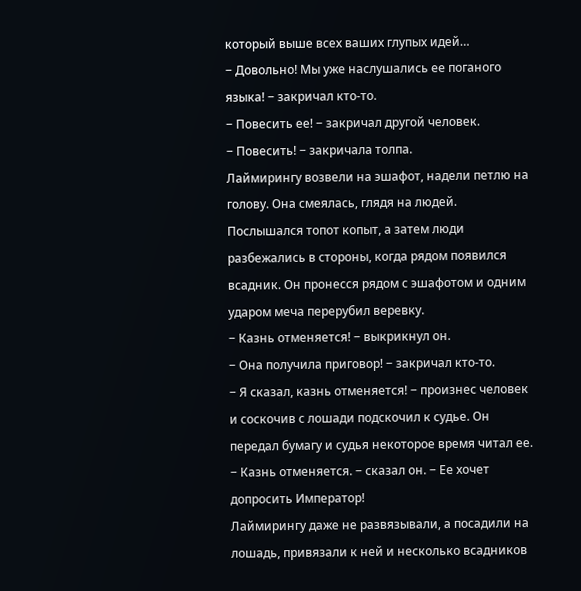который выше всех ваших глупых идей…
− Довольно! Мы уже наслушались ее поганого языка! − закричал кто-то.
− Повесить ее! − закричал другой человек.
− Повесить! − закричала толпа.
Лаймирингу возвели на эшафот, надели петлю на голову. Она смеялась, глядя на людей.
Послышался топот копыт, а затем люди разбежались в стороны, когда рядом появился всадник. Он пронесся рядом с эшафотом и одним ударом меча перерубил веревку.
− Казнь отменяется! − выкрикнул он.
− Она получила приговор! − закричал кто-то.
− Я сказал, казнь отменяется! − произнес человек и соскочив с лошади подскочил к судье. Он передал бумагу и судья некоторое время читал ее.
− Казнь отменяется. − сказал он. − Ее хочет допросить Император!
Лаймирингу даже не развязывали, а посадили на лошадь, привязали к ней и несколько всадников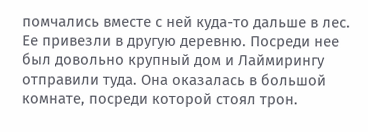помчались вместе с ней куда-то дальше в лес.
Ее привезли в другую деревню. Посреди нее был довольно крупный дом и Лаймирингу отправили туда. Она оказалась в большой комнате, посреди которой стоял трон.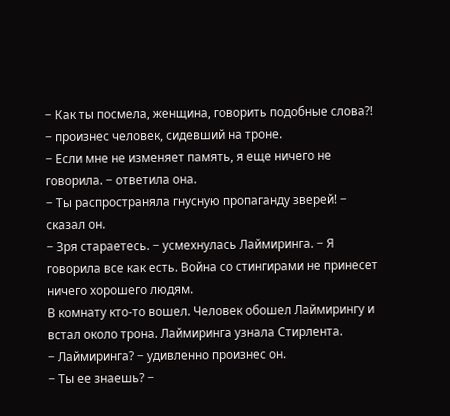− Как ты посмела, женщина, говорить подобные слова?! − произнес человек, сидевший на троне.
− Если мне не изменяет память, я еще ничего не говорила. − ответила она.
− Ты распространяла гнусную пропаганду зверей! − сказал он.
− Зря стараетесь. − усмехнулась Лаймиринга. − Я говорила все как есть. Война со стингирами не принесет ничего хорошего людям.
В комнату кто-то вошел. Человек обошел Лаймирингу и встал около трона. Лаймиринга узнала Стирлента.
− Лаймиринга? − удивленно произнес он.
− Ты ее знаешь? −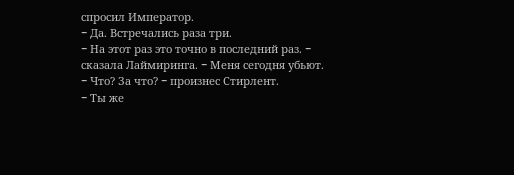спросил Император.
− Да. Встречались раза три.
− На этот раз это точно в последний раз. − сказала Лаймиринга. − Меня сегодня убьют.
− Что? За что? − произнес Стирлент.
− Ты же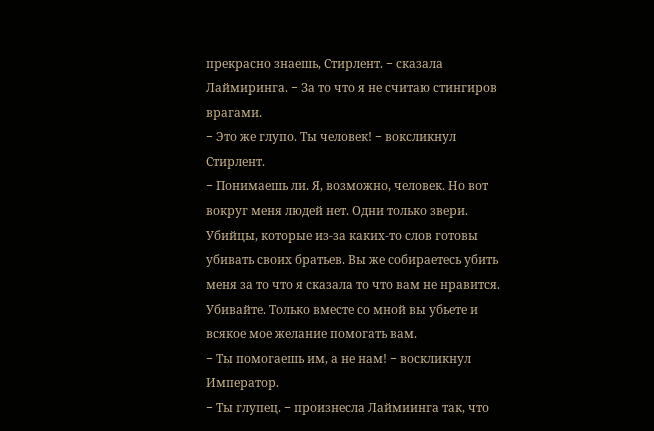прекрасно знаешь, Стирлент. − сказала Лаймиринга. − За то что я не считаю стингиров врагами.
− Это же глупо. Ты человек! − воксликнул Стирлент.
− Понимаешь ли. Я, возможно, человек. Но вот вокруг меня людей нет. Одни только звери. Убийцы, которые из-за каких-то слов готовы убивать своих братьев. Вы же собираетесь убить меня за то что я сказала то что вам не нравится. Убивайте. Только вместе со мной вы убьете и всякое мое желание помогать вам.
− Ты помогаешь им, а не нам! − воскликнул Император.
− Ты глупец. − произнесла Лаймиинга так, что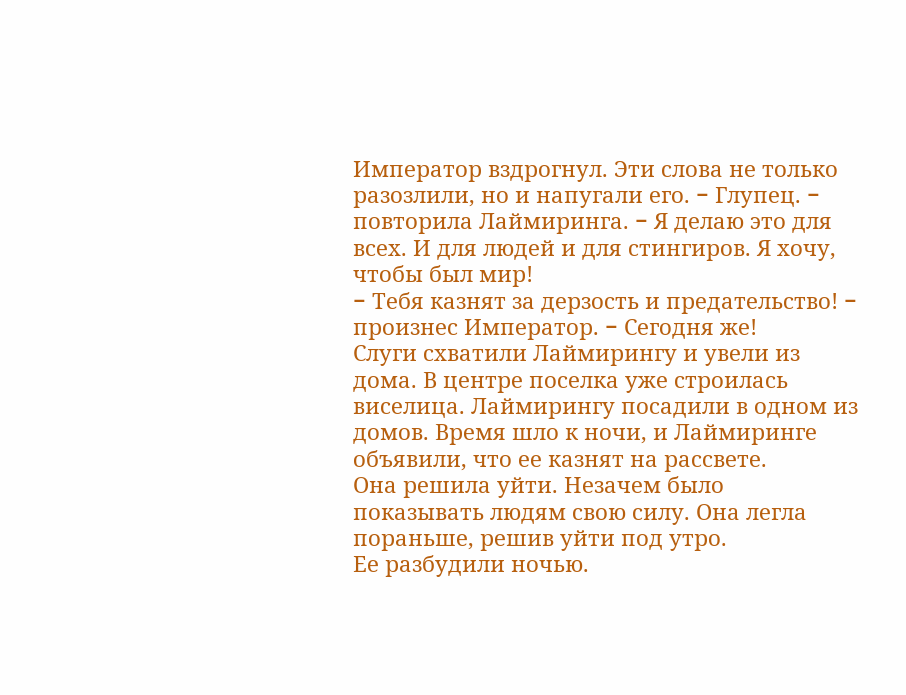Император вздрогнул. Эти слова не только разозлили, но и напугали его. − Глупец. − повторила Лаймиринга. − Я делаю это для всех. И для людей и для стингиров. Я хочу, чтобы был мир!
− Тебя казнят за дерзость и предательство! − произнес Император. − Сегодня же!
Слуги схватили Лаймирингу и увели из дома. В центре поселка уже строилась виселица. Лаймирингу посадили в одном из домов. Время шло к ночи, и Лаймиринге объявили, что ее казнят на рассвете.
Она решила уйти. Незачем было показывать людям свою силу. Она легла пораньше, решив уйти под утро.
Ее разбудили ночью.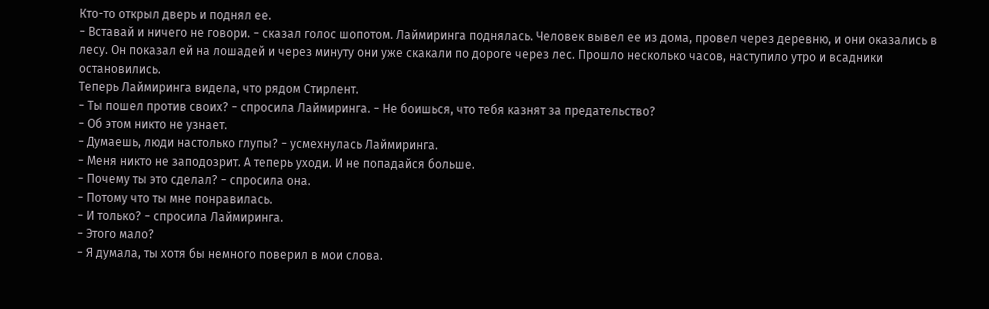Кто-то открыл дверь и поднял ее.
− Вставай и ничего не говори. − сказал голос шопотом. Лаймиринга поднялась. Человек вывел ее из дома, провел через деревню, и они оказались в лесу. Он показал ей на лошадей и через минуту они уже скакали по дороге через лес. Прошло несколько часов, наступило утро и всадники остановились.
Теперь Лаймиринга видела, что рядом Стирлент.
− Ты пошел против своих? − спросила Лаймиринга. − Не боишься, что тебя казнят за предательство?
− Об этом никто не узнает.
− Думаешь, люди настолько глупы? − усмехнулась Лаймиринга.
− Меня никто не заподозрит. А теперь уходи. И не попадайся больше.
− Почему ты это сделал? − спросила она.
− Потому что ты мне понравилась.
− И только? − спросила Лаймиринга.
− Этого мало?
− Я думала, ты хотя бы немного поверил в мои слова.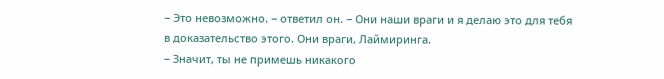− Это невозможно. − ответил он. − Они наши враги и я делаю это для тебя в доказательство этого. Они враги, Лаймиринга.
− Значит, ты не примешь никакого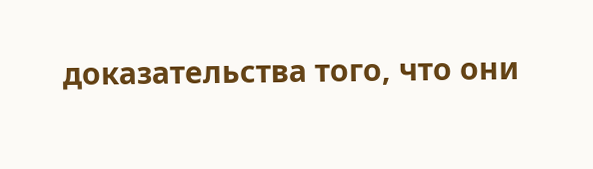доказательства того, что они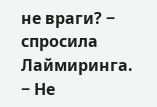не враги? − спросила Лаймиринга.
− Не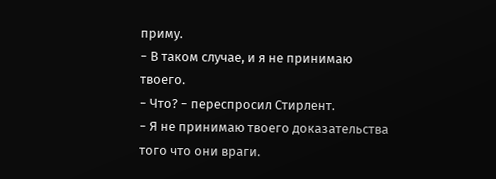приму.
− В таком случае, и я не принимаю твоего.
− Что? − переспросил Стирлент.
− Я не принимаю твоего доказательства того что они враги.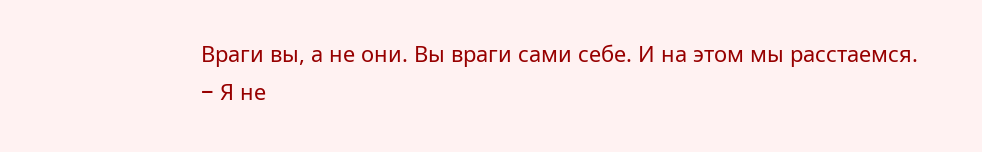Враги вы, а не они. Вы враги сами себе. И на этом мы расстаемся.
− Я не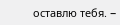оставлю тебя. −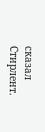сказал Стирлент.